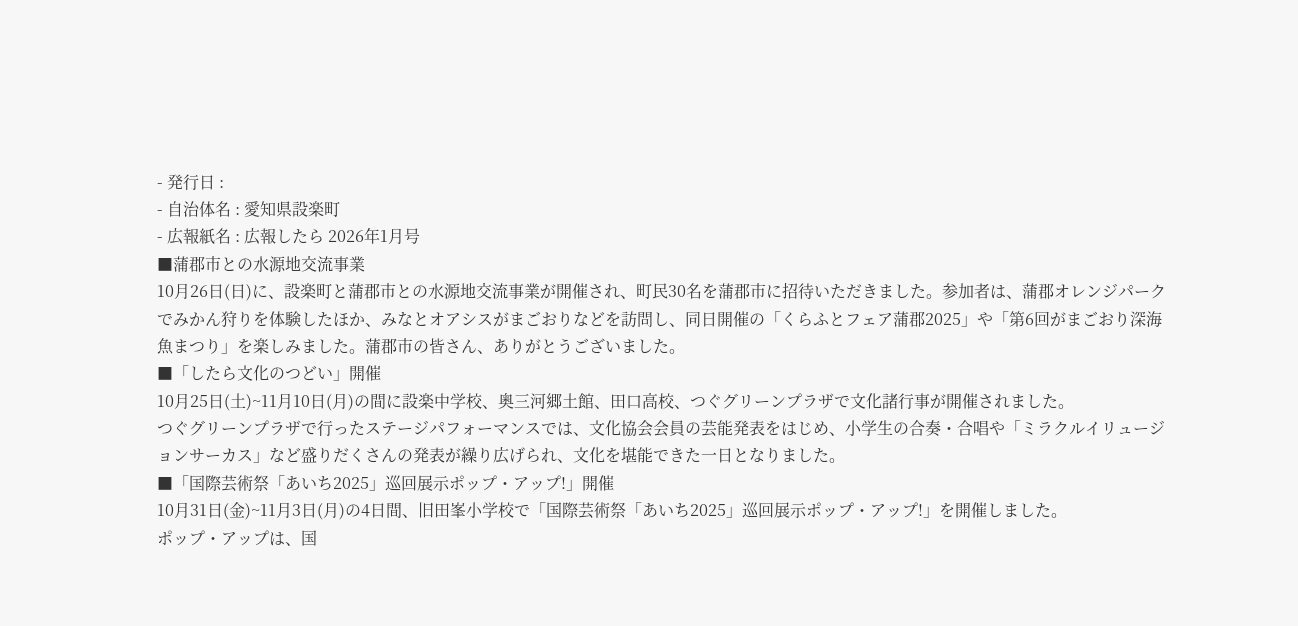- 発行日 :
- 自治体名 : 愛知県設楽町
- 広報紙名 : 広報したら 2026年1月号
■蒲郡市との水源地交流事業
10月26日(日)に、設楽町と蒲郡市との水源地交流事業が開催され、町民30名を蒲郡市に招待いただきました。参加者は、蒲郡オレンジパークでみかん狩りを体験したほか、みなとオアシスがまごおりなどを訪問し、同日開催の「くらふとフェア蒲郡2025」や「第6回がまごおり深海魚まつり」を楽しみました。蒲郡市の皆さん、ありがとうございました。
■「したら文化のつどい」開催
10月25日(土)~11月10日(月)の間に設楽中学校、奥三河郷土館、田口高校、つぐグリーンプラザで文化諸行事が開催されました。
つぐグリーンプラザで行ったステージパフォーマンスでは、文化協会会員の芸能発表をはじめ、小学生の合奏・合唱や「ミラクルイリュージョンサーカス」など盛りだくさんの発表が繰り広げられ、文化を堪能できた一日となりました。
■「国際芸術祭「あいち2025」巡回展示ポップ・アップ!」開催
10月31日(金)~11月3日(月)の4日間、旧田峯小学校で「国際芸術祭「あいち2025」巡回展示ポップ・アップ!」を開催しました。
ポップ・アップは、国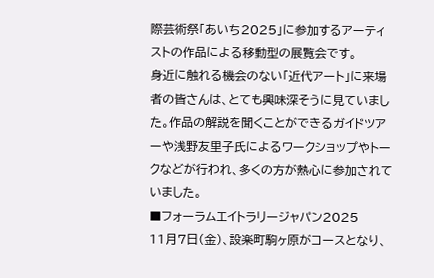際芸術祭「あいち2025」に参加するアーティストの作品による移動型の展覧会です。
身近に触れる機会のない「近代アート」に来場者の皆さんは、とても興味深そうに見ていました。作品の解説を聞くことができるガイドツアーや浅野友里子氏によるワークショップやトークなどが行われ、多くの方が熱心に参加されていました。
■フォーラムエイトラリージャパン2025
11月7日(金)、設楽町駒ヶ原がコースとなり、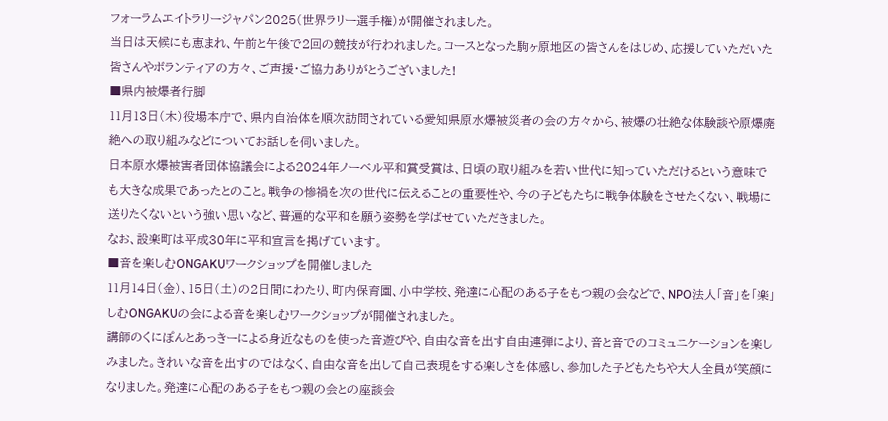フォーラムエイトラリージャパン2025(世界ラリー選手権)が開催されました。
当日は天候にも恵まれ、午前と午後で2回の競技が行われました。コースとなった駒ヶ原地区の皆さんをはじめ、応援していただいた皆さんやボランティアの方々、ご声援・ご協力ありがとうございました!
■県内被爆者行脚
11月13日(木)役場本庁で、県内自治体を順次訪問されている愛知県原水爆被災者の会の方々から、被爆の壮絶な体験談や原爆廃絶への取り組みなどについてお話しを伺いました。
日本原水爆被害者団体協議会による2024年ノーベル平和賞受賞は、日頃の取り組みを若い世代に知っていただけるという意味でも大きな成果であったとのこと。戦争の惨禍を次の世代に伝えることの重要性や、今の子どもたちに戦争体験をさせたくない、戦場に送りたくないという強い思いなど、普遍的な平和を願う姿勢を学ばせていただきました。
なお、設楽町は平成30年に平和宣言を掲げています。
■音を楽しむONGAKUワークショップを開催しました
11月14日(金)、15日(土)の2日間にわたり、町内保育園、小中学校、発達に心配のある子をもつ親の会などで、NPO法人「音」を「楽」しむONGAKUの会による音を楽しむワークショップが開催されました。
講師のくにぽんとあっきーによる身近なものを使った音遊びや、自由な音を出す自由連弾により、音と音でのコミュニケーションを楽しみました。きれいな音を出すのではなく、自由な音を出して自己表現をする楽しさを体感し、参加した子どもたちや大人全員が笑顔になりました。発達に心配のある子をもつ親の会との座談会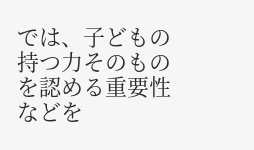では、子どもの持つ力そのものを認める重要性などを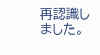再認識しました。